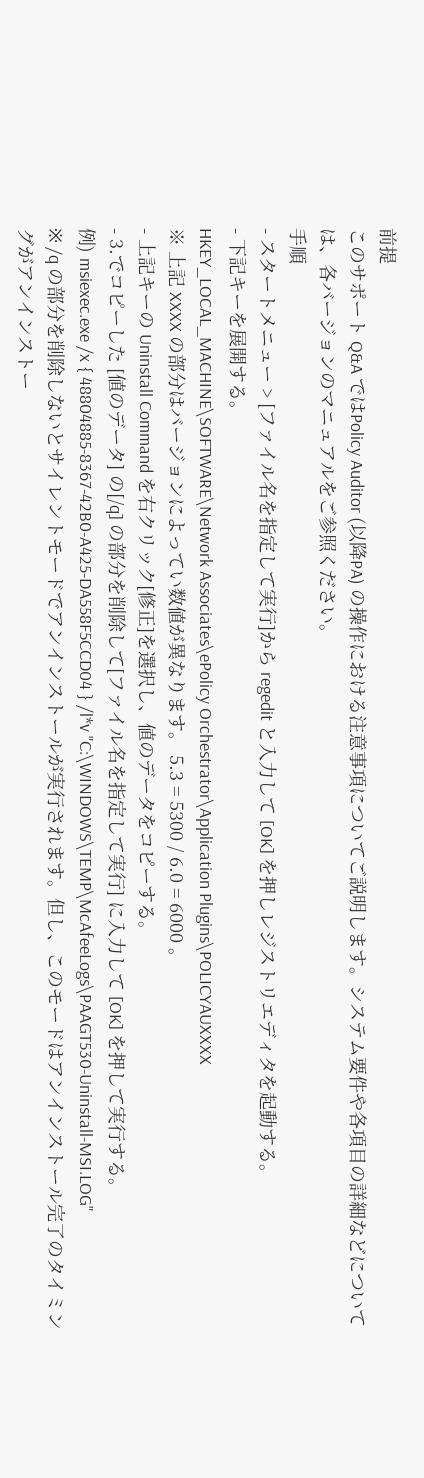前提
このサポート Q&A ではPolicy Auditor (以降PA) の操作における注意事項についてご説明します。システム要件や各項目の詳細などについては、各バージョンのマニュアルをご参照ください。
手順
- スタートメニュー > [ファイル名を指定して実行]から regedit と入力して [OK] を押しレジストリエディタを起動する。
- 下記キーを展開する。
HKEY_LOCAL_MACHINE\SOFTWARE\Network Associates\ePolicy Orchestrator\Application Plugins\POLICYAUXXXX
※ 上記 XXXX の部分はバージョンによってい数値が異なります。 5.3 = 5300 / 6.0 = 6000 。
- 上記キーの Uninstall Command を右クリック[修正]を選択し、値のデータをコピーする。
- 3.でコピーした [値のデータ] の[/q] の部分を削除して[ファイル名を指定して実行] に入力して [OK] を押して実行する。
例) msiexec.exe /x { 48804885-8367-42B0-A425-DA558F5CCD04 } /l*v "C:\WINDOWS\TEMP\McAfeeLogs\PAAGT530-Uninstall-MSI.LOG"
※ /q の部分を削除しないとサイレントモードでアンインストールが実行されます。但し、このモードはアンインストール完了のタイミングがアンインストー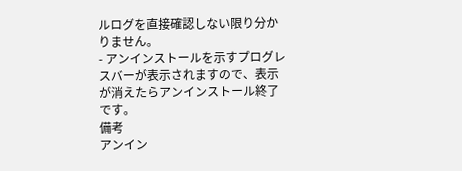ルログを直接確認しない限り分かりません。
- アンインストールを示すプログレスバーが表示されますので、表示が消えたらアンインストール終了です。
備考
アンイン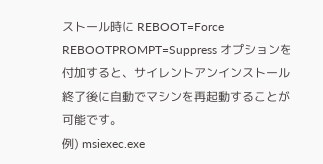ストール時に REBOOT=Force REBOOTPROMPT=Suppress オプションを付加すると、サイレントアンインストール終了後に自動でマシンを再起動することが可能です。
例) msiexec.exe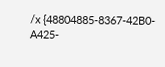/x {48804885-8367-42B0-A425-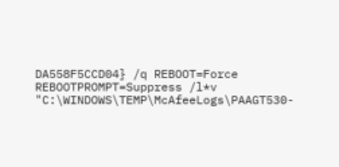DA558F5CCD04} /q REBOOT=Force REBOOTPROMPT=Suppress /l*v "C:\WINDOWS\TEMP\McAfeeLogs\PAAGT530-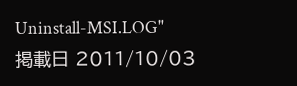Uninstall-MSI.LOG"
掲載日 2011/10/03